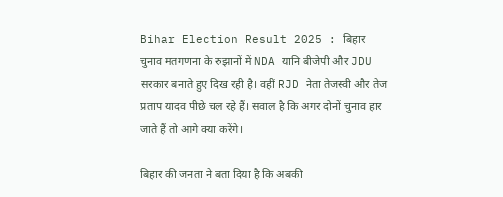Bihar Election Result 2025 : बिहार चुनाव मतगणना के रुझानों में NDA यानि बीजेपी और JDU सरकार बनाते हुए दिख रही है। वहीं RJD नेता तेजस्वी और तेज प्रताप यादव पीछे चल रहे हैं। सवाल है कि अगर दोनों चुनाव हार जाते हैं तो आगे क्या करेंगे।

बिहार की जनता ने बता दिया है कि अबकी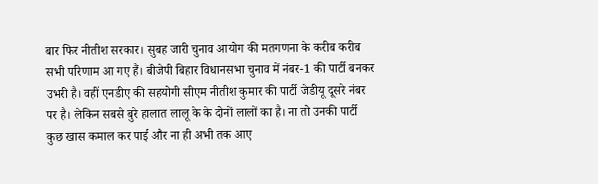बार फिर नीतीश सरकार। सुबह जारी चुनाव आयोग की मतगणना के करीब करीब सभी परिणाम आ गए हैं। बीजेपी बिहार विधानसभा चुनाव में नंबर-1 की पार्टी बनकर उभरी है। वहीं एनडीए की सहयोगी सीएम नीतीश कुमार की पार्टी जेडीयू दूसरे नंबर पर है। लेकिन सबसे बुरे हालात लालू के के दोनों लालों का है। ना तो उनकी पार्टी कुछ खास कमाल कर पाई और ना ही अभी तक आए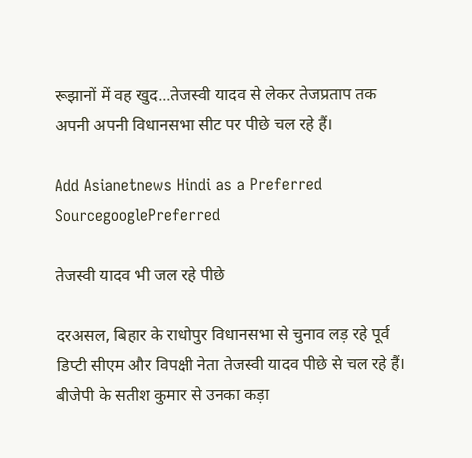रूझानों में वह खुद...तेजस्वी यादव से लेकर तेजप्रताप तक अपनी अपनी विधानसभा सीट पर पीछे चल रहे हैं।

Add Asianetnews Hindi as a Preferred SourcegooglePreferred

तेजस्वी यादव भी जल रहे पीछे

दरअसल, बिहार के राधोपुर विधानसभा से चुनाव लड़ रहे पूर्व डिप्टी सीएम और विपक्षी नेता तेजस्वी यादव पीछे से चल रहे हैं। बीजेपी के सतीश कुमार से उनका कड़ा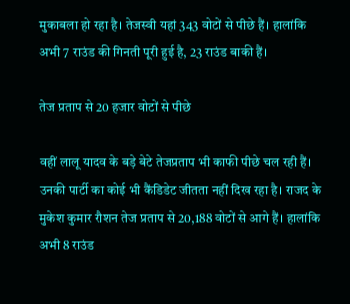मुकाबला हो रहा है। तेजस्वी यहां 343 वोटों से पीछे हैं। हालांकि अभी 7 राउंड की गिनती पूरी हुई है, 23 राउंड बाकी हैं।

तेज प्रताप से 20 हजार वोटों से पीछे

वहीं लालू यादव के बड़े बेटे तेजप्रताप भी काफी पीछे चल रही हैं। उनकी पार्टी का कोई भी कैंडिडेट जीतता नहीं दिख रहा है। राजद के मुकेश कुमार रौशन तेज प्रताप से 20,188 वोटों से आगे हैं। हालांकि अभी 8 राउंड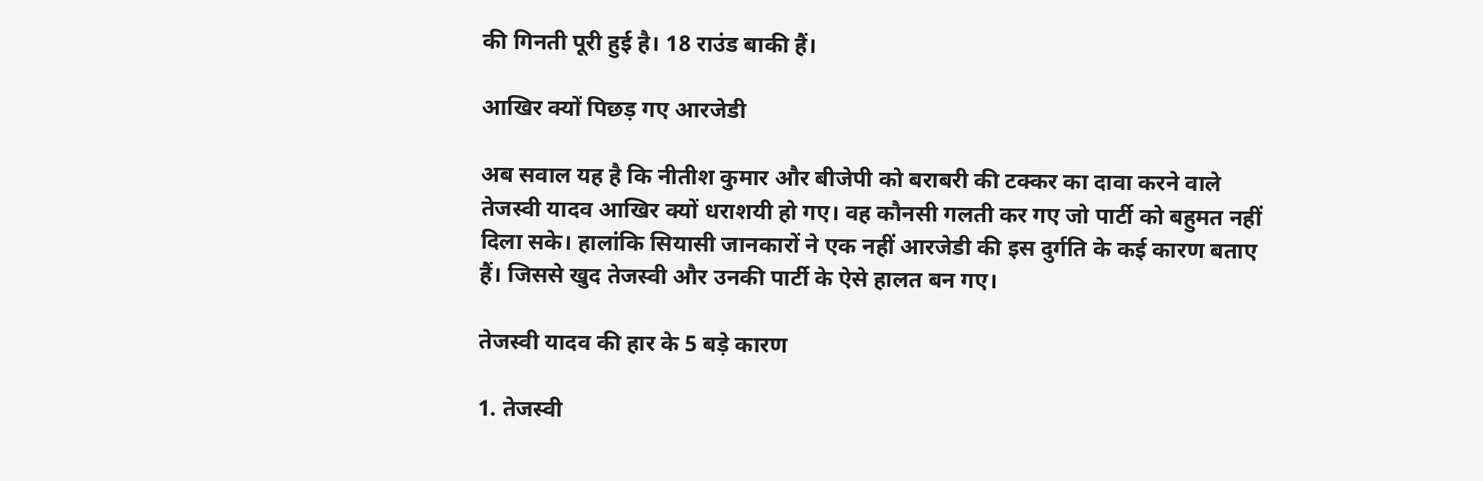की गिनती पूरी हुई है। 18 राउंड बाकी हैं।

आखिर क्यों पिछड़ गए आरजेडी

अब सवाल यह है कि नीतीश कुमार और बीजेपी को बराबरी की टक्कर का दावा करने वाले तेजस्वी यादव आखिर क्यों धराशयी हो गए। वह कौनसी गलती कर गए जो पार्टी को बहुमत नहीं दिला सके। हालांकि सियासी जानकारों ने एक नहीं आरजेडी की इस दुर्गति के कई कारण बताए हैं। जिससे खुद तेजस्वी और उनकी पार्टी के ऐसे हालत बन गए।

तेजस्वी यादव की हार के 5 बड़े कारण

1. तेजस्वी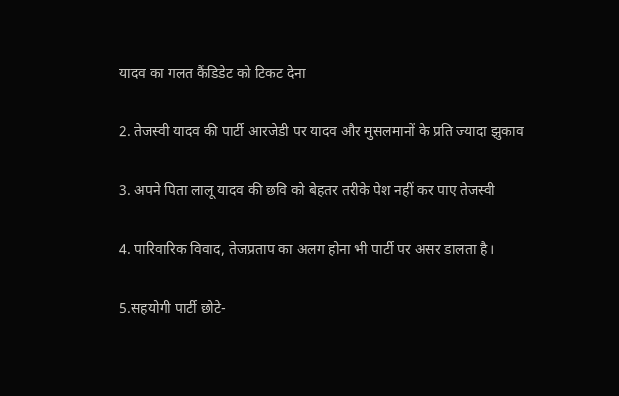यादव का गलत कैंडिडेट को टिकट देना

2. तेजस्वी यादव की पार्टी आरजेडी पर यादव और मुसलमानों के प्रति ज्यादा झुकाव

3. अपने पिता लालू यादव की छवि को बेहतर तरीके पेश नहीं कर पाए तेजस्वी

4. पारिवारिक विवाद, तेजप्रताप का अलग होना भी पार्टी पर असर डालता है।

5.सहयोगी पार्टी छोटे-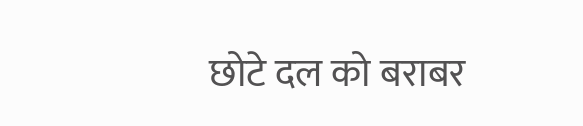छोटे दल को बराबर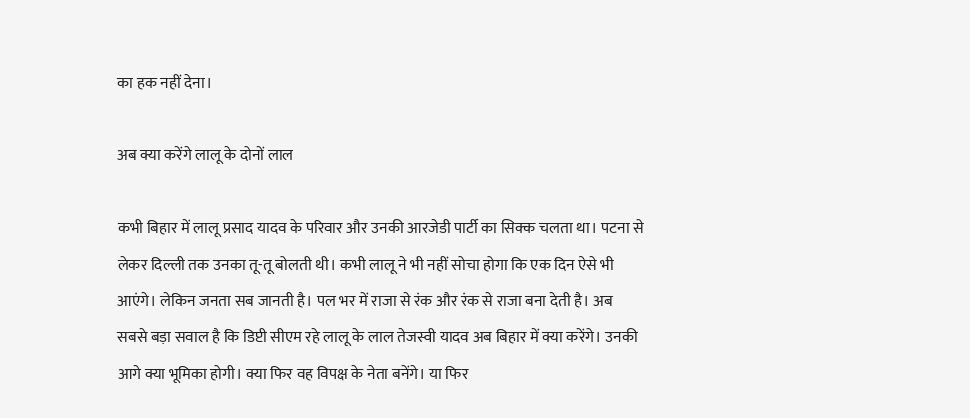का हक नहीं देना।

अब क्या करेंगे लालू के दोनों लाल

कभी बिहार में लालू प्रसाद यादव के परिवार और उनकी आरजेडी पार्टी का सिक्क चलता था। पटना से लेकर दिल्ली तक उनका तू-तू बोलती थी। कभी लालू ने भी नहीं सोचा होगा कि एक दिन ऐसे भी आएंगे। लेकिन जनता सब जानती है। पल भर में राजा से रंक और रंक से राजा बना देती है। अब सबसे बड़ा सवाल है कि डिप्टी सीएम रहे लालू के लाल तेजस्वी यादव अब बिहार में क्या करेंगे। उनकी आगे क्या भूमिका होगी। क्या फिर वह विपक्ष के नेता बनेंगे। या फिर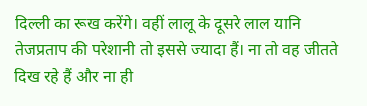दिल्ली का रूख करेंगे। वहीं लालू के दूसरे लाल यानि तेजप्रताप की परेशानी तो इससे ज्यादा हैं। ना तो वह जीतते दिख रहे हैं और ना ही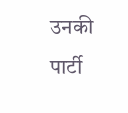उनकी पार्टी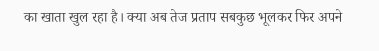का खाता खुल रहा है। क्या अब तेज प्रताप सबकुछ भूलकर फिर अपने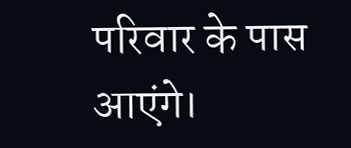परिवार के पास आएंगे।